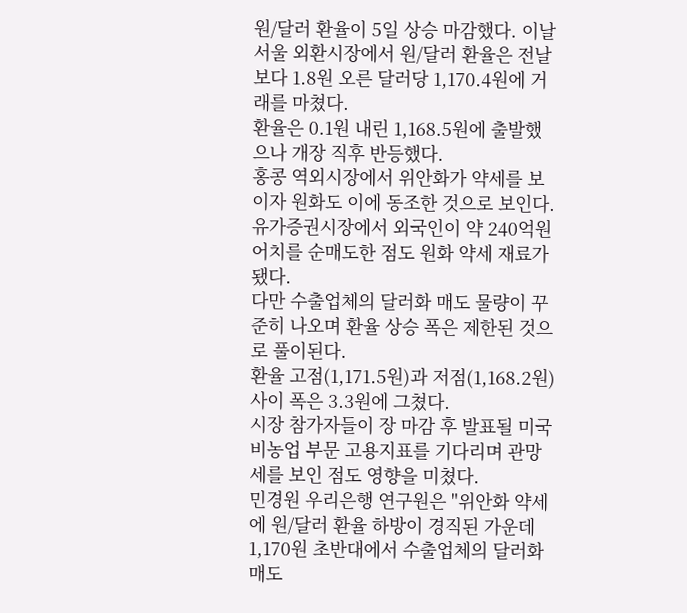원/달러 환율이 5일 상승 마감했다. 이날 서울 외환시장에서 원/달러 환율은 전날보다 1.8원 오른 달러당 1,170.4원에 거래를 마쳤다.
환율은 0.1원 내린 1,168.5원에 출발했으나 개장 직후 반등했다.
홍콩 역외시장에서 위안화가 약세를 보이자 원화도 이에 동조한 것으로 보인다. 유가증권시장에서 외국인이 약 240억원어치를 순매도한 점도 원화 약세 재료가 됐다.
다만 수출업체의 달러화 매도 물량이 꾸준히 나오며 환율 상승 폭은 제한된 것으로 풀이된다.
환율 고점(1,171.5원)과 저점(1,168.2원) 사이 폭은 3.3원에 그쳤다.
시장 참가자들이 장 마감 후 발표될 미국 비농업 부문 고용지표를 기다리며 관망세를 보인 점도 영향을 미쳤다.
민경원 우리은행 연구원은 "위안화 약세에 원/달러 환율 하방이 경직된 가운데 1,170원 초반대에서 수출업체의 달러화 매도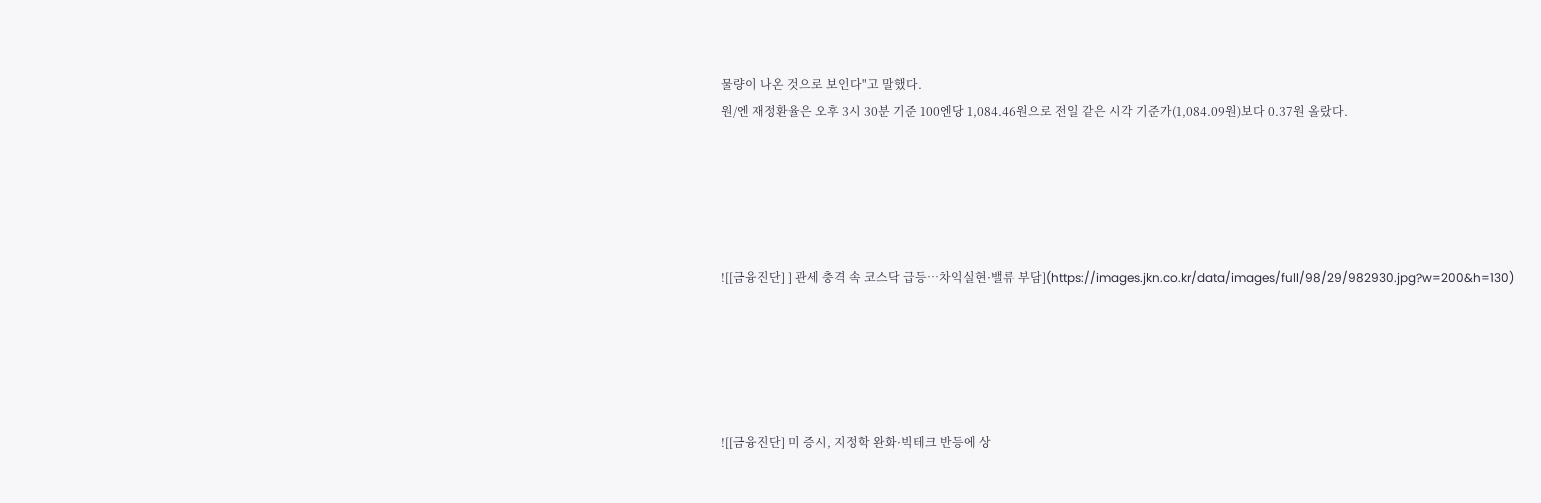물량이 나온 것으로 보인다"고 말했다.
원/엔 재정환율은 오후 3시 30분 기준 100엔당 1,084.46원으로 전일 같은 시각 기준가(1,084.09원)보다 0.37원 올랐다.





![[금융진단] ] 관세 충격 속 코스닥 급등…차익실현·밸류 부담](https://images.jkn.co.kr/data/images/full/98/29/982930.jpg?w=200&h=130)





![[금융진단] 미 증시, 지정학 완화·빅테크 반등에 상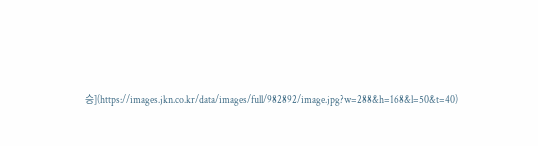승](https://images.jkn.co.kr/data/images/full/982892/image.jpg?w=288&h=168&l=50&t=40)